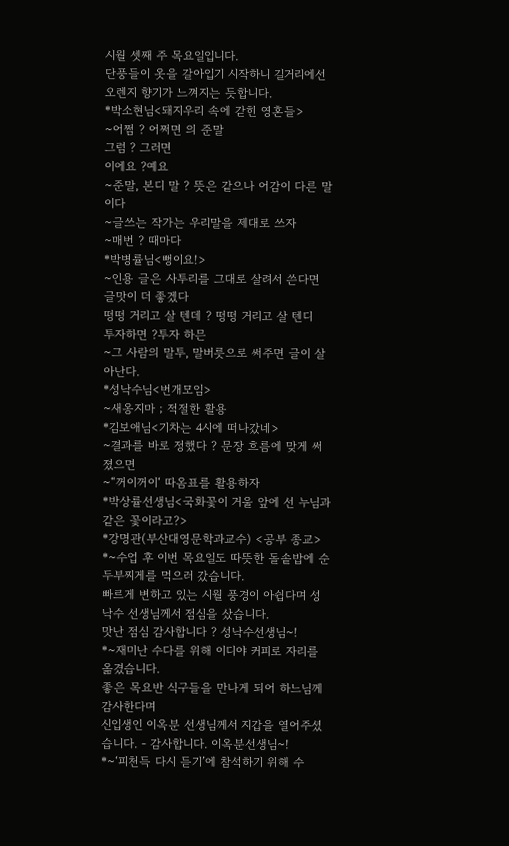시월 셋째 주 목요일입니다.
단풍들이 옷을 갈아입기 시작하니 길거리에선 오렌지 향기가 느껴지는 듯합니다.
*박소현님<돼지우리 속에 갇힌 영혼들>
~어쩜 ? 어쩌면 의 준말
그럼 ? 그러면
이에요 ?예요
~준말, 본디 말 ? 뜻은 같으나 어감이 다른 말이다
~글쓰는 작가는 우리말을 제대로 쓰자
~매번 ? 때마다
*박병률님<뻥이요!>
~인용 글은 사투리를 그대로 살려서 쓴다면 글맛이 더 좋겠다
떵떵 거리고 살 텐데 ? 떵떵 거리고 살 텐디
투자하면 ?투자 하믄
~그 사람의 말투, 말버릇으로 써주면 글이 살아난다.
*성낙수님<번개모임>
~새옹지마 ; 적절한 활용
*김보애님<기차는 4시에 떠나갔네>
~결과를 바로 정했다 ? 문장 흐름에 맞게 써졌으면
~“꺼이꺼이‘ 따옴표를 활용하자
*박상률선생님<국화꽃이 거울 앞에 선 누님과 같은 꽃이라고?>
*강명관(부산대영문학과교수) <공부 종교>
*~수업 후 이번 목요일도 따뜻한 돌솥밥에 순두부찌게를 먹으러 갔습니다.
빠르게 변하고 있는 시월 풍경이 아쉽다며 성낙수 선생님께서 점심을 샀습니다.
맛난 점심 감사합니다 ? 성낙수선생님~!
*~재미난 수다를 위해 이디야 커피로 자리를 옮겼습니다.
좋은 목요반 식구들을 만나게 되어 하느님께 감사한다며
신입생인 이옥분 선생님께서 지갑을 열어주셨습니다. - 감사합니다. 이옥분선생님~!
*~‘피천득 다시 듣기’에 참석하기 위해 수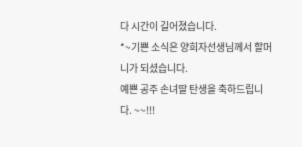다 시간이 길어졌습니다.
*~기쁜 소식은 양희자선생님께서 할머니가 되셨습니다.
예쁜 공주 손녀딸 탄생을 축하드립니다. ~~!!!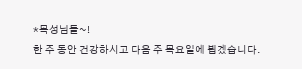*목성님들~!
한 주 동안 건강하시고 다음 주 목요일에 뵙겠습니다.